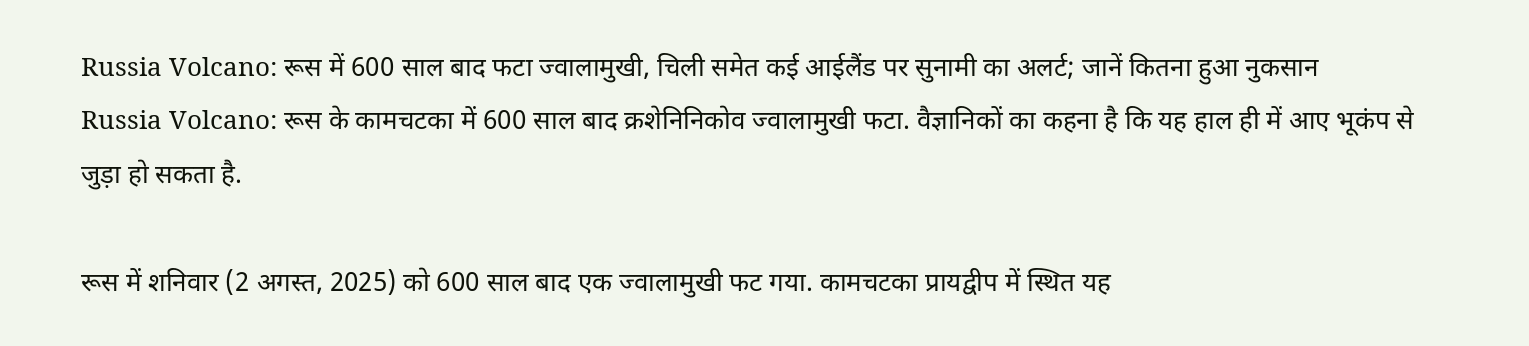Russia Volcano: रूस में 600 साल बाद फटा ज्वालामुखी, चिली समेत कई आईलैंड पर सुनामी का अलर्ट; जानें कितना हुआ नुकसान
Russia Volcano: रूस के कामचटका में 600 साल बाद क्रशेनिनिकोव ज्वालामुखी फटा. वैज्ञानिकों का कहना है कि यह हाल ही में आए भूकंप से जुड़ा हो सकता है.

रूस में शनिवार (2 अगस्त, 2025) को 600 साल बाद एक ज्वालामुखी फट गया. कामचटका प्रायद्वीप में स्थित यह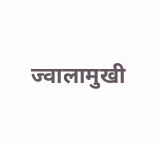ज्वालामुखी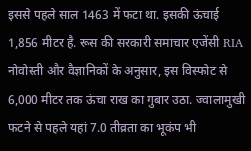इससे पहले साल 1463 में फटा था. इसकी ऊंचाई 1,856 मीटर है. रूस की सरकारी समाचार एजेंसी RIA नोवोस्ती और वैज्ञानिकों के अनुसार, इस विस्फोट से 6,000 मीटर तक ऊंचा राख का गुबार उठा. ज्वालामुखी फटने से पहले यहां 7.0 तीव्रता का भूकंप भी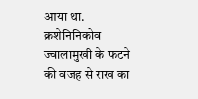आया था.
क्रशेनिनिकोव ज्वालामुखी के फटने की वजह से राख का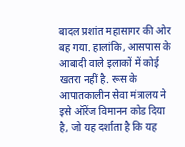बादल प्रशांत महासागर की ओर बह गया. हालांकि, आसपास के आबादी वाले इलाकों में कोई खतरा नहीं है. रूस के आपातकालीन सेवा मंत्रालय ने इसे ऑरेंज विमानन कोड दिया है, जो यह दर्शाता है कि यह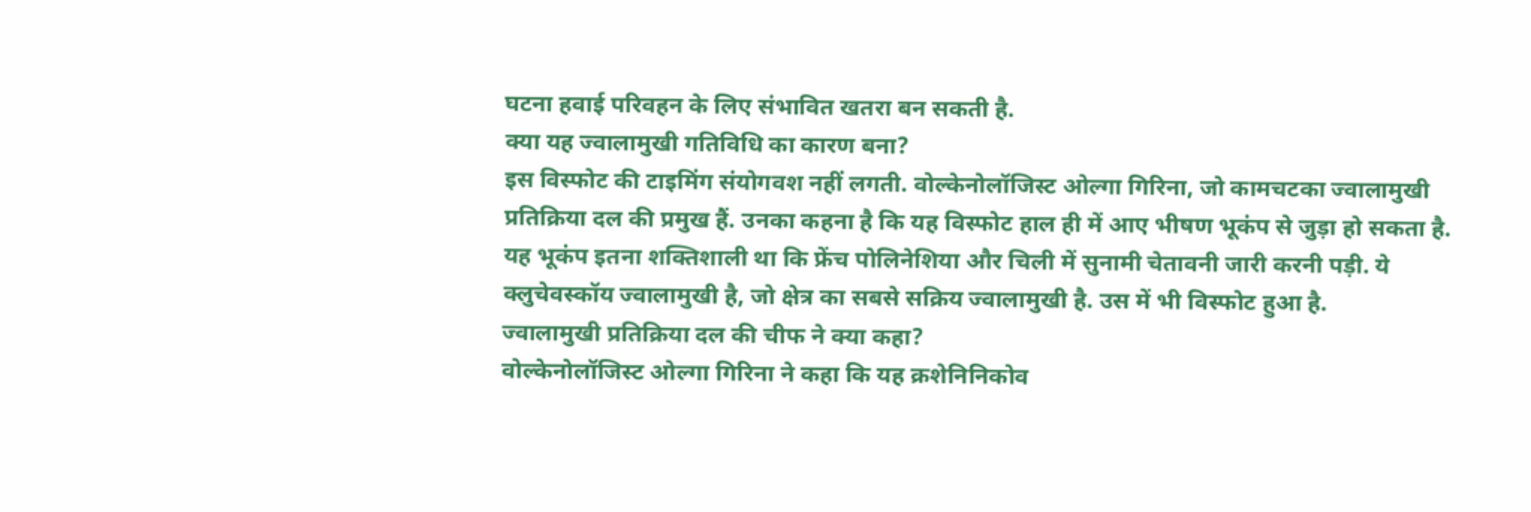घटना हवाई परिवहन के लिए संभावित खतरा बन सकती है.
क्या यह ज्वालामुखी गतिविधि का कारण बना?
इस विस्फोट की टाइमिंग संयोगवश नहीं लगती. वोल्केनोलॉजिस्ट ओल्गा गिरिना, जो कामचटका ज्वालामुखी प्रतिक्रिया दल की प्रमुख हैं. उनका कहना है कि यह विस्फोट हाल ही में आए भीषण भूकंप से जुड़ा हो सकता है. यह भूकंप इतना शक्तिशाली था कि फ्रेंच पोलिनेशिया और चिली में सुनामी चेतावनी जारी करनी पड़ी. ये क्लुचेवस्कॉय ज्वालामुखी है, जो क्षेत्र का सबसे सक्रिय ज्वालामुखी है. उस में भी विस्फोट हुआ है.
ज्वालामुखी प्रतिक्रिया दल की चीफ ने क्या कहा?
वोल्केनोलॉजिस्ट ओल्गा गिरिना ने कहा कि यह क्रशेनिनिकोव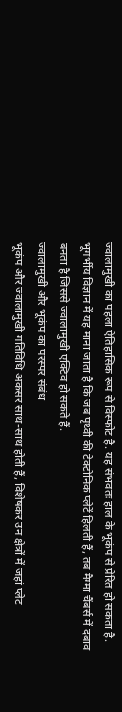ज्वालामुखी का पहला ऐतिहासिक रूप से विस्फोट है. यह संभवतः हाल के भूकंप से प्रेरित हो सकता है. भूगर्भीय विज्ञान में यह माना जाता है कि जब पृथ्वी की टेक्टोनिक प्लेटें हिलती हैं, तब मैग्मा चैंबर्स में दबाव बनता है जिससे ज्वालामुखी एक्टिव हो सकते हैं.
ज्वालामुखी और भूकंप का परस्पर संबंध
भूकंप और ज्वालामुखी गतिविधि अकसर साथ-साथ होती हैं, विशेषकर उन क्षेत्रों में जहां प्लेट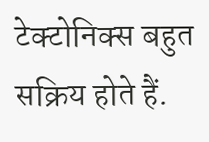टेक्टोनिक्स बहुत सक्रिय होते हैं.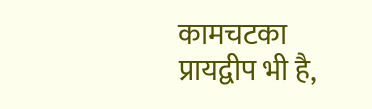कामचटका प्रायद्वीप भी है,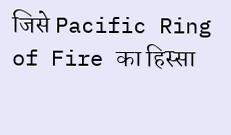जिसे Pacific Ring of Fire का हिस्सा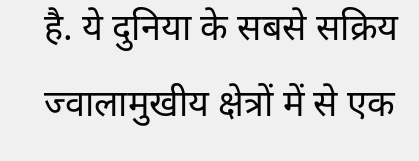है. ये दुनिया के सबसे सक्रिय ज्वालामुखीय क्षेत्रों में से एक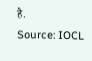है.
Source: IOCL